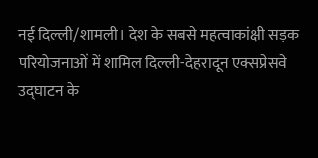नई दिल्ली/शामली। देश के सबसे महत्वाकांक्षी सड़क परियोजनाओं में शामिल दिल्ली-देहरादून एक्सप्रेसवे उद्घाटन के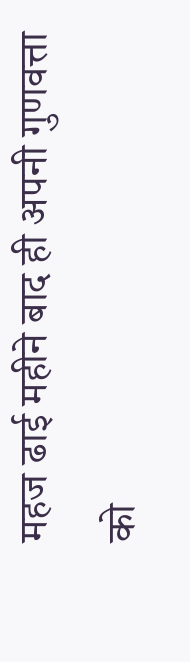महज ढाई महीने बाद ही अपनी गुणवत्ता को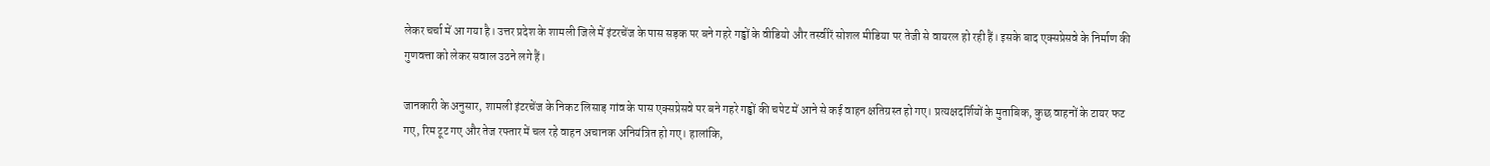लेकर चर्चा में आ गया है। उत्तर प्रदेश के शामली जिले में इंटरचेंज के पास सड़क पर बने गहरे गड्ढों के वीडियो और तस्वीरें सोशल मीडिया पर तेजी से वायरल हो रही हैं। इसके बाद एक्सप्रेसवे के निर्माण की गुणवत्ता को लेकर सवाल उठने लगे हैं।

जानकारी के अनुसार, शामली इंटरचेंज के निकट लिसाड़ गांव के पास एक्सप्रेसवे पर बने गहरे गड्ढों की चपेट में आने से कई वाहन क्षतिग्रस्त हो गए। प्रत्यक्षदर्शियों के मुताबिक, कुछ वाहनों के टायर फट गए, रिम टूट गए और तेज रफ्तार में चल रहे वाहन अचानक अनियंत्रित हो गए। हालांकि,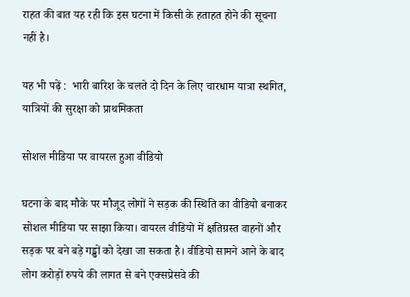राहत की बात यह रही कि इस घटना में किसी के हताहत होने की सूचना नहीं है।

यह भी पढ़ें :  भारी बारिश के चलते दो दिन के लिए चारधाम यात्रा स्थगित, यात्रियों की सुरक्षा को प्राथमिकता

सोशल मीडिया पर वायरल हुआ वीडियो

घटना के बाद मौके पर मौजूद लोगों ने सड़क की स्थिति का वीडियो बनाकर सोशल मीडिया पर साझा किया। वायरल वीडियो में क्षतिग्रस्त वाहनों और सड़क पर बने बड़े गड्ढों को देखा जा सकता है। वीडियो सामने आने के बाद लोग करोड़ों रुपये की लागत से बने एक्सप्रेसवे की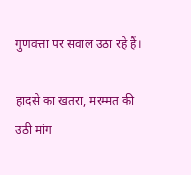गुणवत्ता पर सवाल उठा रहे हैं।

हादसे का खतरा, मरम्मत की उठी मांग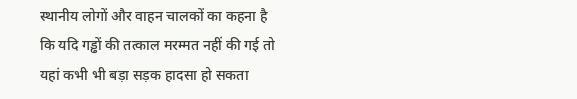स्थानीय लोगों और वाहन चालकों का कहना है कि यदि गड्ढों की तत्काल मरम्मत नहीं की गई तो यहां कभी भी बड़ा सड़क हादसा हो सकता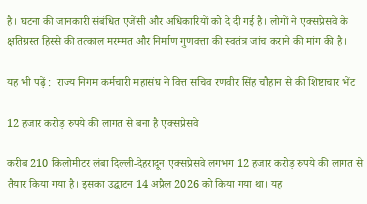है। घटना की जानकारी संबंधित एजेंसी और अधिकारियों को दे दी गई है। लोगों ने एक्सप्रेसवे के क्षतिग्रस्त हिस्से की तत्काल मरम्मत और निर्माण गुणवत्ता की स्वतंत्र जांच कराने की मांग की है।

यह भी पढ़ें :  राज्य निगम कर्मचारी महासंघ ने वित्त सचिव रणवीर सिंह चौहान से की शिष्टाचार भेंट

12 हजार करोड़ रुपये की लागत से बना है एक्सप्रेसवे

करीब 210 किलोमीटर लंबा दिल्ली-देहरादून एक्सप्रेसवे लगभग 12 हजार करोड़ रुपये की लागत से तैयार किया गया है। इसका उद्घाटन 14 अप्रैल 2026 को किया गया था। यह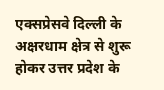एक्सप्रेसवे दिल्ली के अक्षरधाम क्षेत्र से शुरू होकर उत्तर प्रदेश के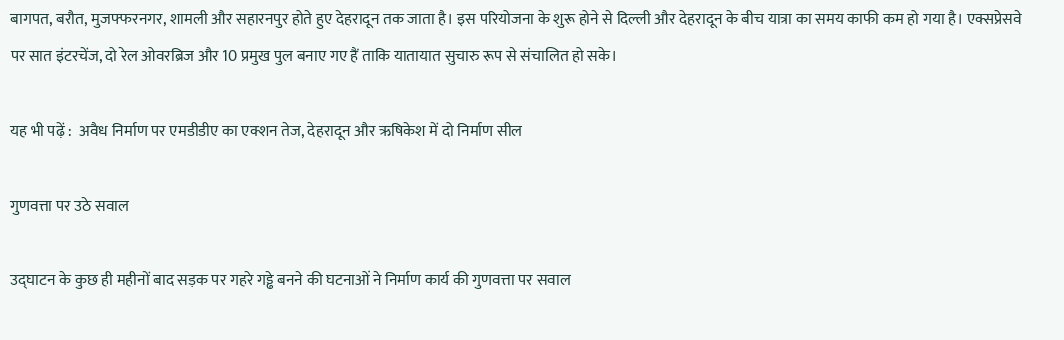बागपत, बरौत, मुजफ्फरनगर, शामली और सहारनपुर होते हुए देहरादून तक जाता है। इस परियोजना के शुरू होने से दिल्ली और देहरादून के बीच यात्रा का समय काफी कम हो गया है। एक्सप्रेसवे पर सात इंटरचेंज, दो रेल ओवरब्रिज और 10 प्रमुख पुल बनाए गए हैं ताकि यातायात सुचारु रूप से संचालित हो सके।

यह भी पढ़ें :  अवैध निर्माण पर एमडीडीए का एक्शन तेज, देहरादून और ऋषिकेश में दो निर्माण सील

गुणवत्ता पर उठे सवाल

उद्घाटन के कुछ ही महीनों बाद सड़क पर गहरे गड्ढे बनने की घटनाओं ने निर्माण कार्य की गुणवत्ता पर सवाल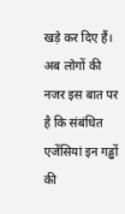खड़े कर दिए हैं। अब लोगों की नजर इस बात पर है कि संबंधित एजेंसियां इन गड्ढों की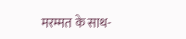मरम्मत के साथ-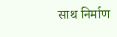साथ निर्माण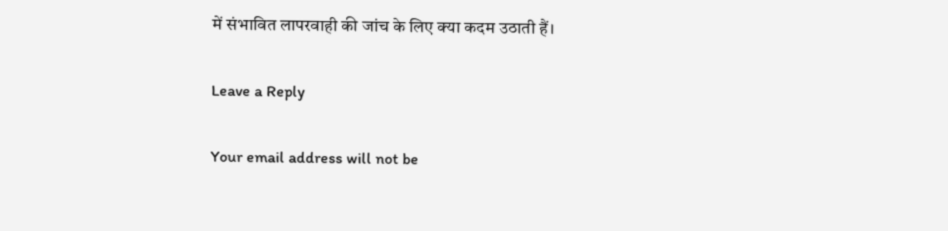में संभावित लापरवाही की जांच के लिए क्या कदम उठाती हैं।

Leave a Reply

Your email address will not be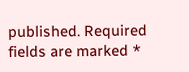published. Required fields are marked *